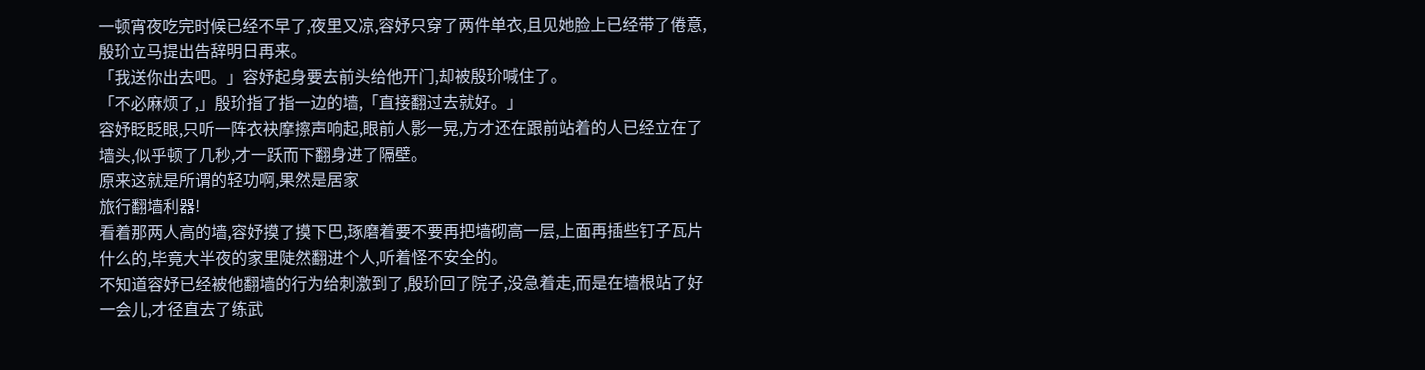一顿宵夜吃完时候已经不早了,夜里又凉,容妤只穿了两件单衣,且见她脸上已经带了倦意,殷玠立马提出告辞明日再来。
「我送你出去吧。」容妤起身要去前头给他开门,却被殷玠喊住了。
「不必麻烦了,」殷玠指了指一边的墙,「直接翻过去就好。」
容妤眨眨眼,只听一阵衣袂摩擦声响起,眼前人影一晃,方才还在跟前站着的人已经立在了墙头,似乎顿了几秒,才一跃而下翻身进了隔壁。
原来这就是所谓的轻功啊,果然是居家
旅行翻墙利器!
看着那两人高的墙,容妤摸了摸下巴,琢磨着要不要再把墙砌高一层,上面再插些钉子瓦片什么的,毕竟大半夜的家里陡然翻进个人,听着怪不安全的。
不知道容妤已经被他翻墙的行为给刺激到了,殷玠回了院子,没急着走,而是在墙根站了好一会儿,才径直去了练武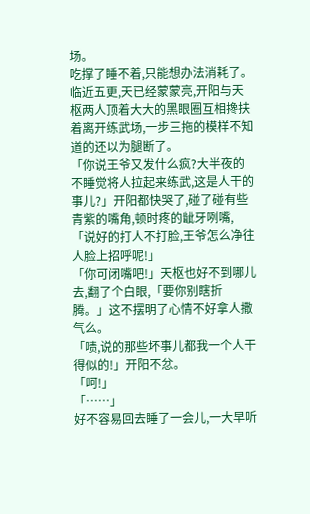场。
吃撑了睡不着,只能想办法消耗了。
临近五更,天已经蒙蒙亮,开阳与天枢两人顶着大大的黑眼圈互相搀扶着离开练武场,一步三拖的模样不知道的还以为腿断了。
「你说王爷又发什么疯?大半夜的不睡觉将人拉起来练武,这是人干的事儿?」开阳都快哭了,碰了碰有些青紫的嘴角,顿时疼的龇牙咧嘴,「说好的打人不打脸,王爷怎么净往人脸上招呼呢!」
「你可闭嘴吧!」天枢也好不到哪儿去,翻了个白眼,「要你别瞎折腾。」这不摆明了心情不好拿人撒气么。
「啧,说的那些坏事儿都我一个人干得似的!」开阳不忿。
「呵!」
「……」
好不容易回去睡了一会儿,一大早听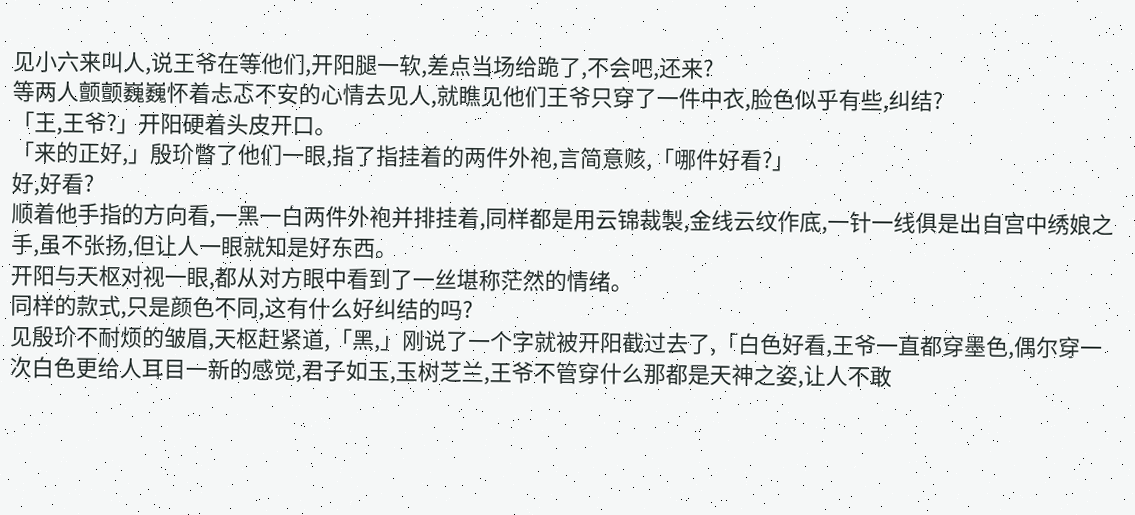见小六来叫人,说王爷在等他们,开阳腿一软,差点当场给跪了,不会吧,还来?
等两人颤颤巍巍怀着忐忑不安的心情去见人,就瞧见他们王爷只穿了一件中衣,脸色似乎有些,纠结?
「王,王爷?」开阳硬着头皮开口。
「来的正好,」殷玠瞥了他们一眼,指了指挂着的两件外袍,言简意赅,「哪件好看?」
好,好看?
顺着他手指的方向看,一黑一白两件外袍并排挂着,同样都是用云锦裁製,金线云纹作底,一针一线俱是出自宫中绣娘之手,虽不张扬,但让人一眼就知是好东西。
开阳与天枢对视一眼,都从对方眼中看到了一丝堪称茫然的情绪。
同样的款式,只是颜色不同,这有什么好纠结的吗?
见殷玠不耐烦的皱眉,天枢赶紧道,「黑,」刚说了一个字就被开阳截过去了,「白色好看,王爷一直都穿墨色,偶尔穿一次白色更给人耳目一新的感觉,君子如玉,玉树芝兰,王爷不管穿什么那都是天神之姿,让人不敢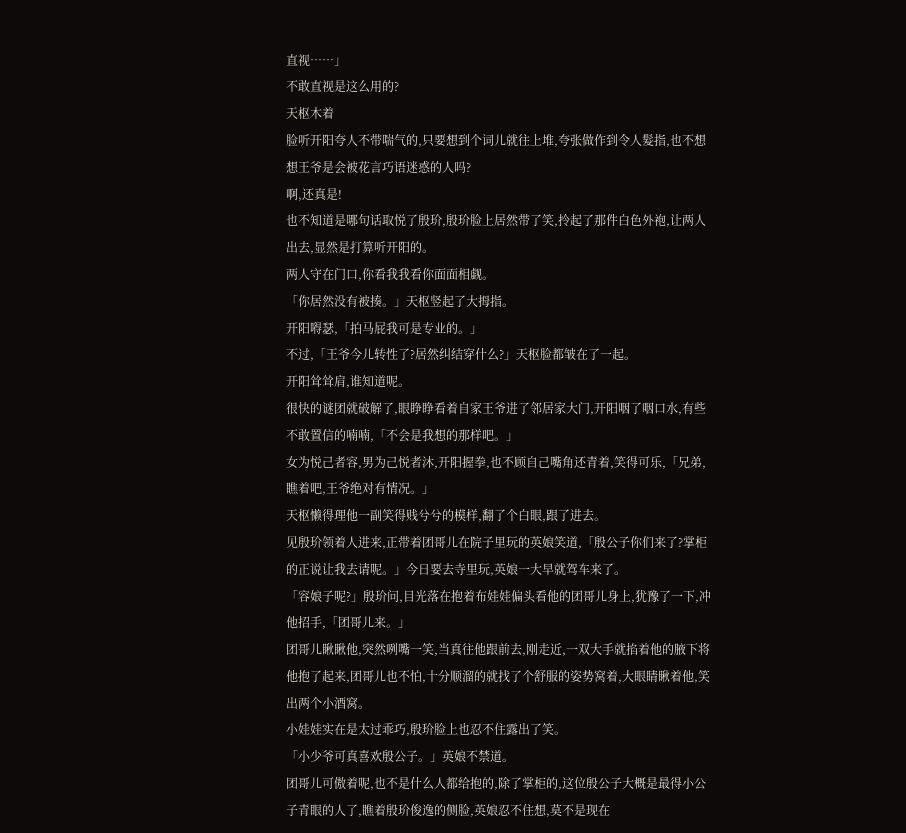直视……」
不敢直视是这么用的?
天枢木着
脸听开阳夸人不带喘气的,只要想到个词儿就往上堆,夸张做作到令人髮指,也不想想王爷是会被花言巧语迷惑的人吗?
啊,还真是!
也不知道是哪句话取悦了殷玠,殷玠脸上居然带了笑,拎起了那件白色外袍,让两人出去,显然是打算听开阳的。
两人守在门口,你看我我看你面面相觑。
「你居然没有被揍。」天枢竖起了大拇指。
开阳嘚瑟,「拍马屁我可是专业的。」
不过,「王爷今儿转性了?居然纠结穿什么?」天枢脸都皱在了一起。
开阳耸耸肩,谁知道呢。
很快的谜团就破解了,眼睁睁看着自家王爷进了邻居家大门,开阳咽了咽口水,有些不敢置信的喃喃,「不会是我想的那样吧。」
女为悦己者容,男为己悦者沐,开阳握拳,也不顾自己嘴角还青着,笑得可乐,「兄弟,瞧着吧,王爷绝对有情况。」
天枢懒得理他一副笑得贱兮兮的模样,翻了个白眼,跟了进去。
见殷玠领着人进来,正带着团哥儿在院子里玩的英娘笑道,「殷公子你们来了?掌柜的正说让我去请呢。」今日要去寺里玩,英娘一大早就驾车来了。
「容娘子呢?」殷玠问,目光落在抱着布娃娃偏头看他的团哥儿身上,犹豫了一下,冲他招手,「团哥儿来。」
团哥儿瞅瞅他,突然咧嘴一笑,当真往他跟前去,刚走近,一双大手就掐着他的腋下将他抱了起来,团哥儿也不怕,十分顺溜的就找了个舒服的姿势窝着,大眼睛瞅着他,笑出两个小酒窝。
小娃娃实在是太过乖巧,殷玠脸上也忍不住露出了笑。
「小少爷可真喜欢殷公子。」英娘不禁道。
团哥儿可傲着呢,也不是什么人都给抱的,除了掌柜的,这位殷公子大概是最得小公子青眼的人了,瞧着殷玠俊逸的侧脸,英娘忍不住想,莫不是现在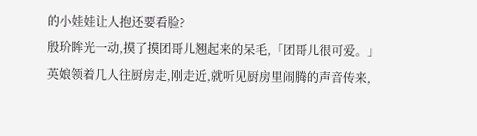的小娃娃让人抱还要看脸?
殷玠眸光一动,摸了摸团哥儿翘起来的呆毛,「团哥儿很可爱。」
英娘领着几人往厨房走,刚走近,就听见厨房里闹腾的声音传来,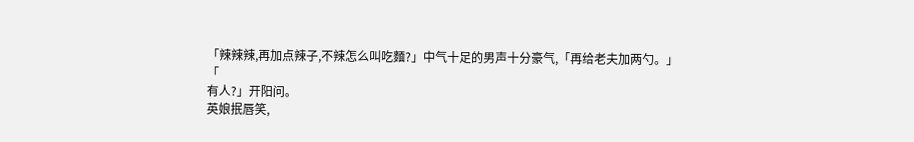「辣辣辣,再加点辣子,不辣怎么叫吃麵?」中气十足的男声十分豪气,「再给老夫加两勺。」
「
有人?」开阳问。
英娘抿唇笑,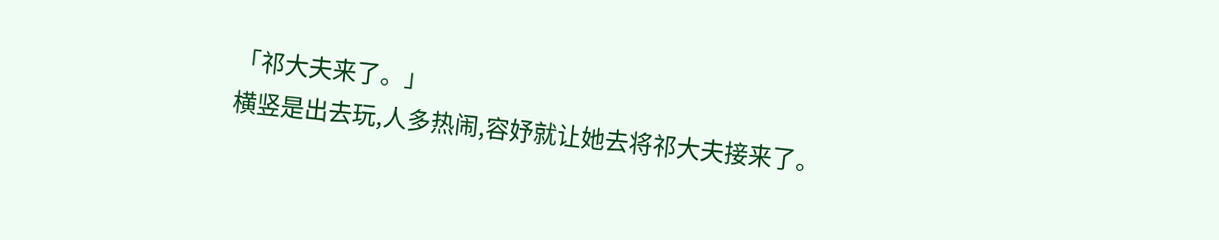「祁大夫来了。」
横竖是出去玩,人多热闹,容妤就让她去将祁大夫接来了。